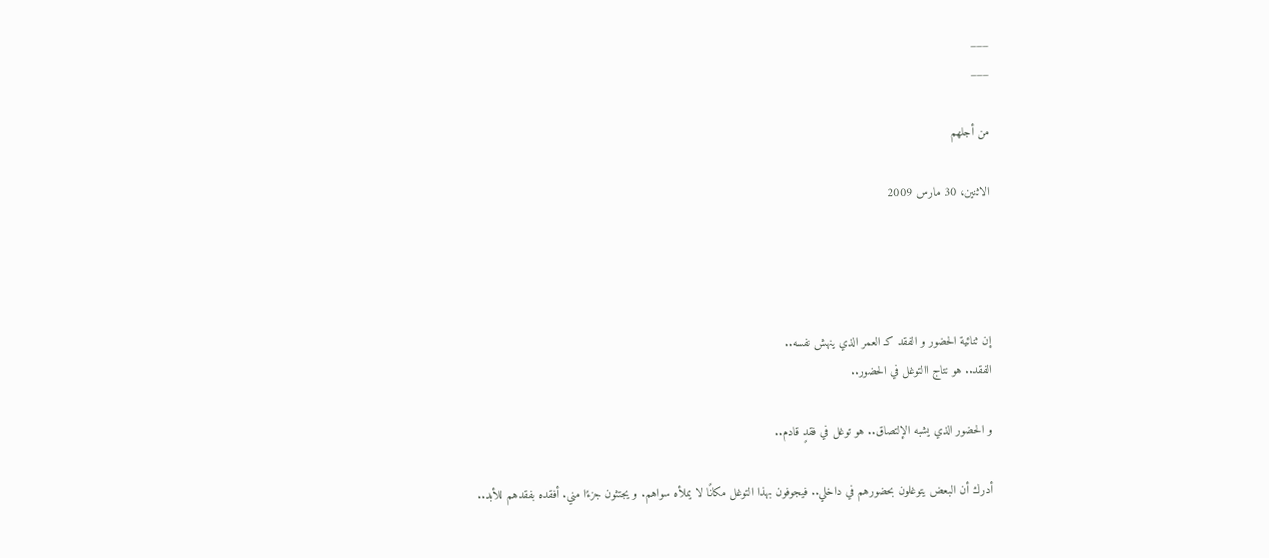___
___

من أجلهم

الاثنين، 30 مارس 2009




إن ثنائية الحضور و الفقد كـ العمر الذي ينهش نفسه..
الفقد.. هو نتاج االتوغل في الحضور..

و الحضور الذي يشبه الإلتصاق.. هو توغل في فقدٍ قادم..

أدرك أن البعض يتوغلون بحضورهم في داخلي.. فيجوفون بهذا التوغل مكانًا لا يملأه سواهم. و يجتثون جزءًا مني. أفقده بفقدهم للأبد..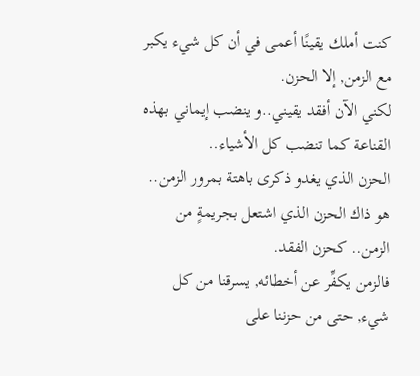كنت أملك يقينًا أعمى في أن كل شيء يكبر مع الزمن, إلا الحزن.
لكني الآن أفقد يقيني..و ينضب إيماني بهذه القناعة كما تنضب كل الأشياء..
الحزن الذي يغدو ذكرى باهتة بمرور الزمن.. هو ذاك الحزن الذي اشتعل بجريمةٍ من الزمن.. كحزن الفقد.
فالزمن يكفِّر عن أخطائه, يسرقنا من كل شيء, حتى من حزننا على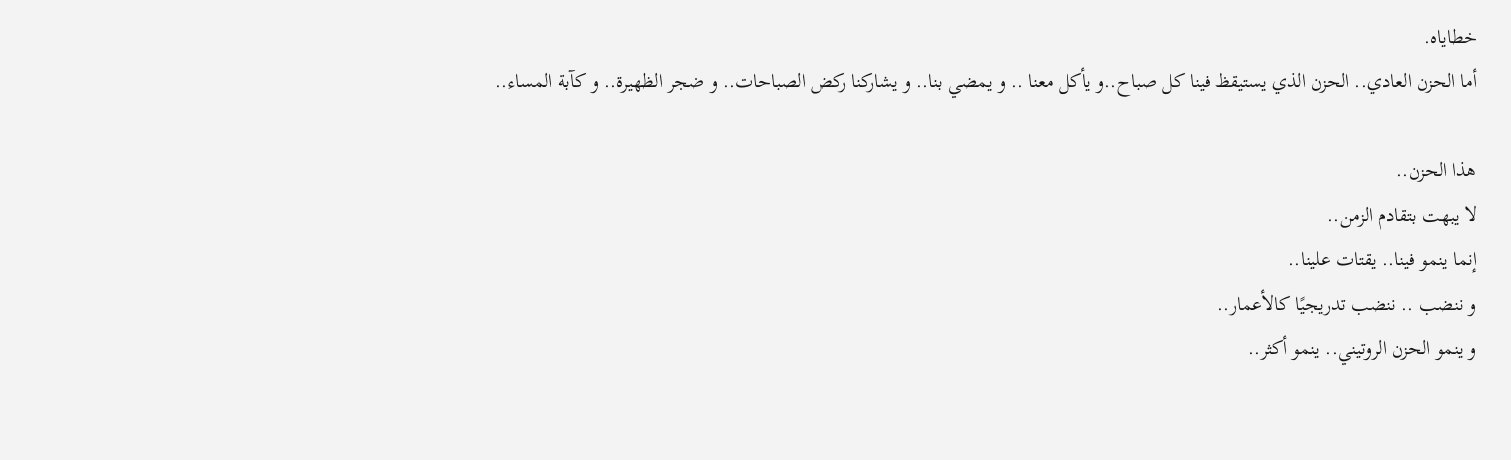خطاياه.
أما الحزن العادي.. الحزن الذي يستيقظ فينا كل صباح..و يأكل معنا .. و يمضي بنا.. و يشاركنا ركض الصباحات.. و ضجر الظهيرة.. و كآبة المساء..

هذا الحزن..
لا يبهت بتقادم الزمن..
إنما ينمو فينا.. يقتات علينا..
و ننضب .. ننضب تدريجيًا كالأعمار..
و ينمو الحزن الروتيني.. ينمو أكثر..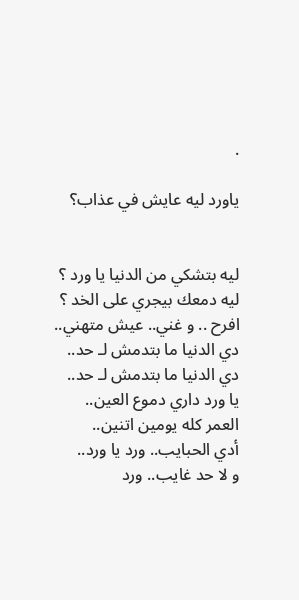.

ياورد ليه عايش في عذاب؟


ليه بتشكي من الدنيا يا ورد ؟
ليه دمعك بيجري على الخد ؟
افرح .. و غني.. عيش متهني..
دي الدنيا ما بتدمش لـ حد..
دي الدنيا ما بتدمش لـ حد..
يا ورد داري دموع العين..
العمر كله يومين اتنين..
أدي الحبايب.. ورد يا ورد..
و لا حد غايب.. ورد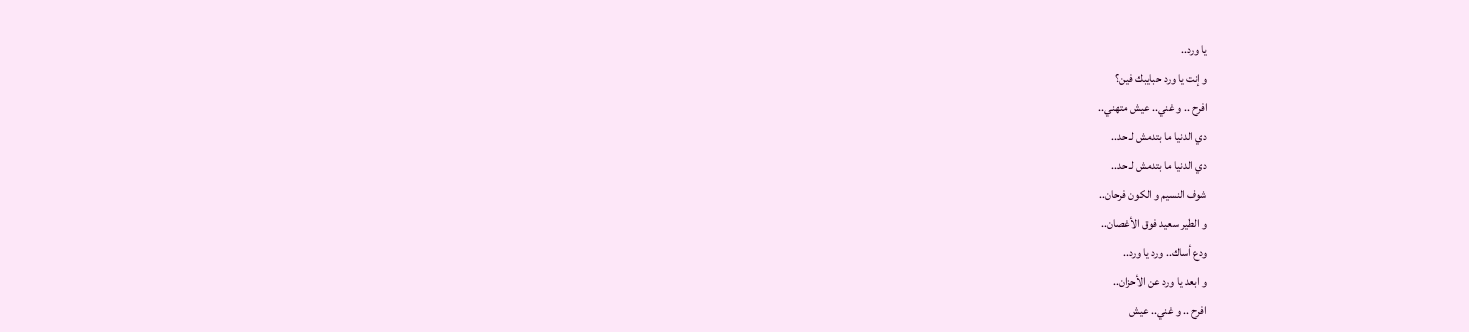يا ورد..
و إنت يا ورد حبايبك فين؟
افرح .. و غني.. عيش متهني..
دي الدنيا ما بتدمش لـ حد..
دي الدنيا ما بتدمش لـ حد..
شوف النسيم و الكون فرحان..
و الطير سعيد فوق الأغصان..
ودع أساك.. ورد يا ورد..
و ابعد يا ورد عن الأحزان..
افرح .. و غني.. عيش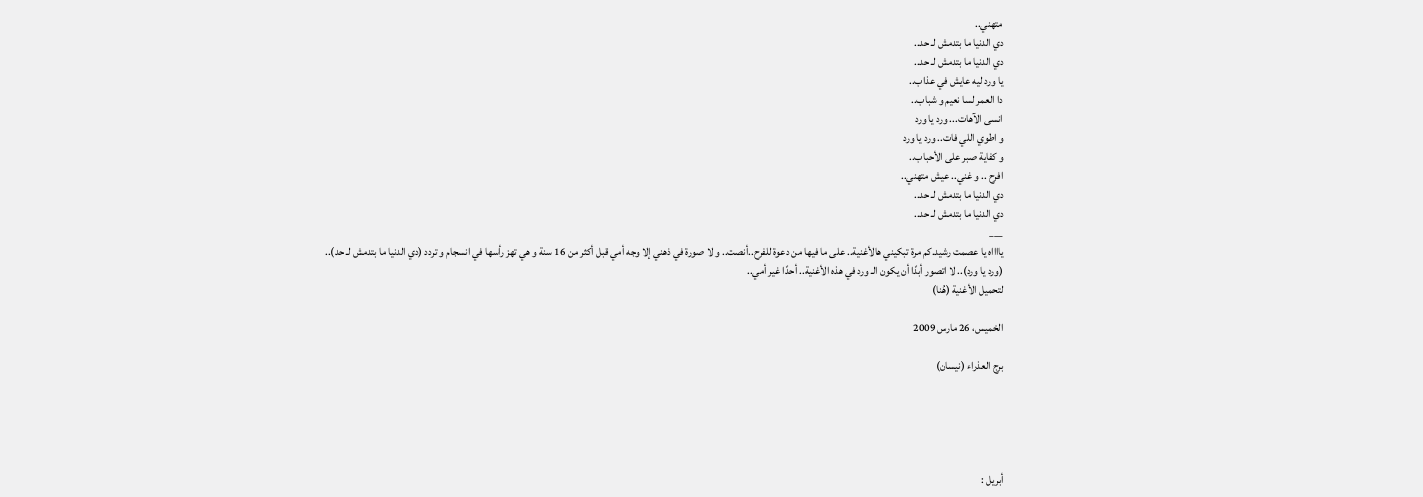متهني..
دي الدنيا ما بتدمش لـ حد..
دي الدنيا ما بتدمش لـ حد..
يا ورد ليه عايش في عذاب..
دا العمر لسا نعيم و شباب..
انسى الآهات... ورد يا ورد
و اطوي اللي فات.. ورد يا ورد
و كفاية صبر على الأحباب..
افرح .. و غني.. عيش متهني..
دي الدنيا ما بتدمش لـ حد..
دي الدنيا ما بتدمش لـ حد..
___
يااااه يا عصمت رشيد.كم مرة تبكيني هالأغنية.. على ما فيها من دعوة للفرح..أنصت.. و لا صورة في ذهني إلا وجه أمي قبل أكثر من 16 سنة و هي تهز رأسها في انسجام و تردد (دي الدنيا ما بتدمش لـ حد)..
(ورد يا ورد).. لا اتصور أبدًا أن يكون الـ ورد في هذه الأغنية.. أحدًا غير أمي..
لتحميل الأغنية (هُنا)

الخميس، 26 مارس 2009

برج العذراء (نيسان)





أبريل :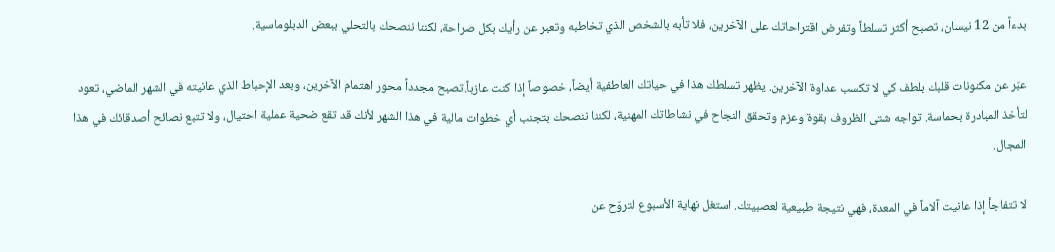بدءاً من 12 نيسان، تصبح أكثر تسلطاً وتفرض اقتراحاتك على الآخرين، فلا تأبه بالشخص الذي تخاطبه وتعبر عن رأيك بكل صراحة، لكننا ننصحك بالتحلي ببعض الدبلوماسية.

عبّر عن مكنونات قلبك بلطف كي لا تكسب عداوة الآخرين. يظهر تسلطك هذا في حياتك العاطفية أيضاً، خصوصاً إذا كنت عازباً.تصبح مجدداً محور اهتمام الآخرين، وبعد الإحباط الذي عانيته في الشهر الماضي، تعود لتأخذ المبادرة بحماسة. تواجه شتى الظروف بقوة وعزم وتحقق النجاح في نشاطاتك المهنية، لكننا ننصحك بتجنب أي خطوات مالية في هذا الشهر لأنك قد تقع ضحية عملية احتيال، ولا تتبع نصائح أصدقائك في هذا المجال.

لا تتفاجأ إذا عانيت آلاماً في المعدة، فهي نتيجة طبيعية لعصبيتك. استغل نهاية الأسبوع لتروّح عن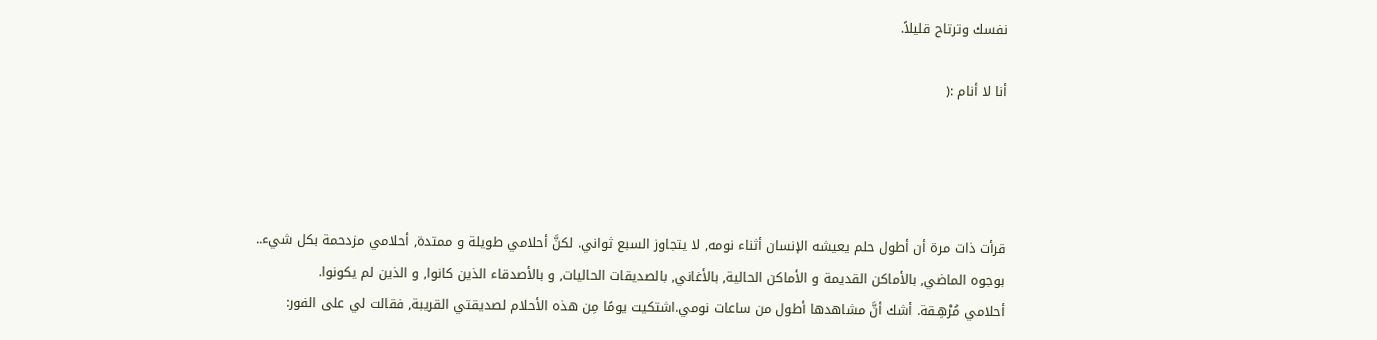نفسك وترتاح قليلاً.

أنا لا أنام :(




قرأت ذات مرة أن أطول حلم يعيشه الإنسان أثناء نومه, لا يتجاوز السبع ثواني. لكنَّ أحلامي طويلة و ممتدة, أحلامي مزدحمة بكل شيء..
بوجوه الماضي, بالأماكن القديمة و الأماكن الحالية, بالأغاني, بالصديقات الحاليات, و بالأصدقاء الذين كانوا, و الذين لم يكونوا.
أحلامي مُرْهِـقة. أشك أنَّ مشاهدها أطول من ساعات نومي.اشتكيت يومًا مِن هذه الأحلام لصديقتي القريبة, فقالت لي على الفور: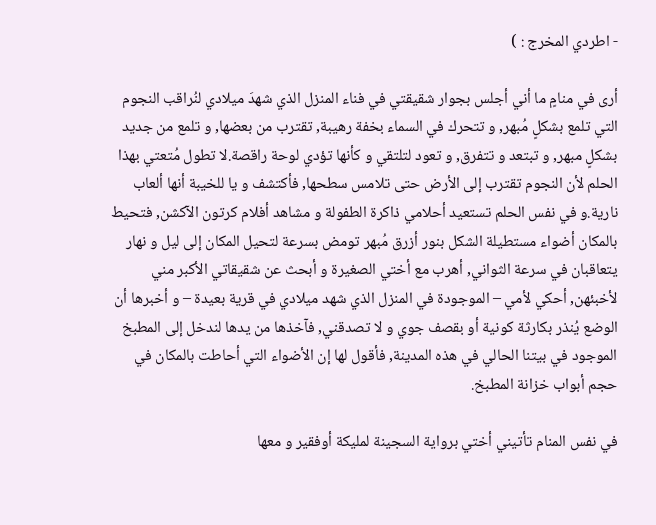- اطردي المخرج : )

أرى في منامٍ ما أني أجلس بجوار شقيقتي في فناء المنزل الذي شهدَ ميلادي لنُراقب النجوم التي تلمع بشكلٍ مُبهر, و تتحرك في السماء بخفة رهيبة, تقترب من بعضها, و تلمع من جديد بشكلٍ مبهر, و تبتعد و تتفرق, و تعود لتلتقي و كأنها تؤدي لوحة راقصة.لا تطول مُتعتي بهذا الحلم لأن النجوم تقترب إلى الأرض حتى تلامس سطحها, فأكتشف و يا للخيبة أنها ألعاب نارية.و في نفس الحلم تستعيد أحلامي ذاكرة الطفولة و مشاهد أفلام كرتون الآكشن, فتحيط بالمكان أضواء مستطيلة الشكل بنور أزرق مُبهر تومض بسرعة لتحيل المكان إلى ليل و نهار يتعاقبان في سرعة الثواني, أهرب مع أختي الصغيرة و أبحث عن شقيقاتي الأكبر مني لأخبئهن, أحكي لأمي – الموجودة في المنزل الذي شهد ميلادي في قرية بعيدة – و أخبرها أن الوضع يُنذر بكارثة كونية أو بقصف جوي و لا تصدقني, فآخذها من يدها لندخل إلى المطبخ الموجود في بيتنا الحالي في هذه المدينة, فأقول لها إن الأضواء التي أحاطت بالمكان في حجم أبواب خزانة المطبخ.

في نفس المنام تأتيني أختي برواية السجينة لمليكة أوفقير و معها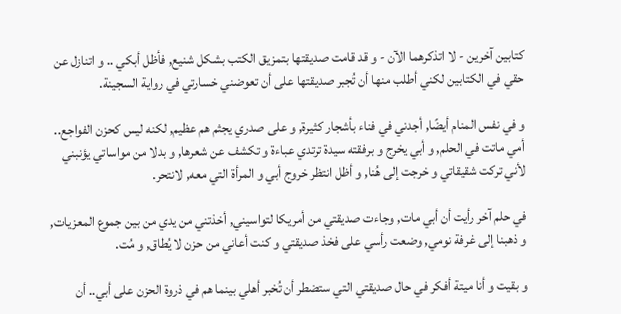كتابين آخرين - لا اتذكرهما الآن - و قد قامت صديقتها بتمزيق الكتب بشكل شنيع, فأظل أبكي .. و اتنازل عن حقي في الكتابين لكني أطلب منها أن تُجبر صديقتها على أن تعوضني خسارتي في رواية السجينة.

و في نفس المنام أيضًا, أجدني في فناء بأشجار كثيرة, و على صدري يجثم هم عظيم, لكنه ليس كحزن الفواجع.. أمي ماتت في الحلم, و أبي يخرج و برفقته سيدة ترتدي عباءة و تكشف عن شعرها, و بدلا من مواساتي يؤنبني لأني تركت شقيقاتي و خرجت إلى هُنا, و أظل انتظر خروج أبي و المرأة التي معه, لانتحر.

في حلم آخر رأيت أن أبي مات, وجاءت صديقتي من أمريكا لتواسيني, أخذتني من يدي من بين جموع المعزيات, و ذهبنا إلى غرفة نومي, وضعت رأسي على فخذ صديقتي و كنت أعاني من حزن لا يُطاق, و مُت.

و بقيت و أنا ميتة أفكر في حال صديقتي التي ستضطر أن تُخبر أهلي بينما هم في ذروة الحزن على أبي.. أن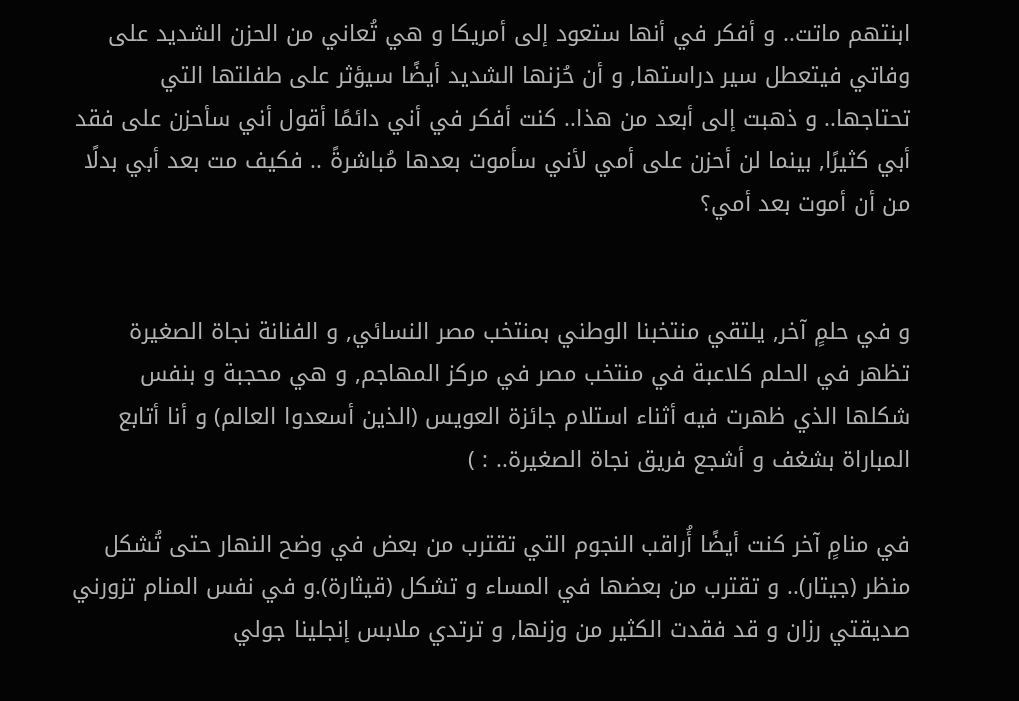ابنتهم ماتت.. و أفكر في أنها ستعود إلى أمريكا و هي تُعاني من الحزن الشديد على وفاتي فيتعطل سير دراستها, و أن حُزنها الشديد أيضًا سيؤثر على طفلتها التي تحتاجها.. و ذهبت إلى أبعد من هذا.. كنت أفكر في أني دائمًا أقول أني سأحزن على فقد أبي كثيرًا, بينما لن أحزن على أمي لأني سأموت بعدها مُباشرةً .. فكيف مت بعد أبي بدلًا من أن أموت بعد أمي؟


و في حلمٍ آخر, يلتقي منتخبنا الوطني بمنتخب مصر النسائي, و الفنانة نجاة الصغيرة تظهر في الحلم كلاعبة في منتخب مصر في مركز المهاجم, و هي محجبة و بنفس شكلها الذي ظهرت فيه أثناء استلام جائزة العويس (الذين أسعدوا العالم) و أنا أتابع المباراة بشغف و أشجع فريق نجاة الصغيرة.. : )

في منامٍ آخر كنت أيضًا أُراقب النجوم التي تقترب من بعض في وضح النهار حتى تُشكل منظر (جيتار).. و تقترب من بعضها في المساء و تشكل (قيثارة).و في نفس المنام تزورني صديقتي رزان و قد فقدت الكثير من وزنها, و ترتدي ملابس إنجلينا جولي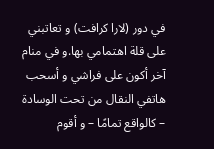في دور (لارا كرافت) و تعاتبني على قلة اهتمامي بها.و في منام آخر أكون على فراشي و أسحب هاتفي النقال من تحت الوسادة – كالواقع تمامًا – و أقوم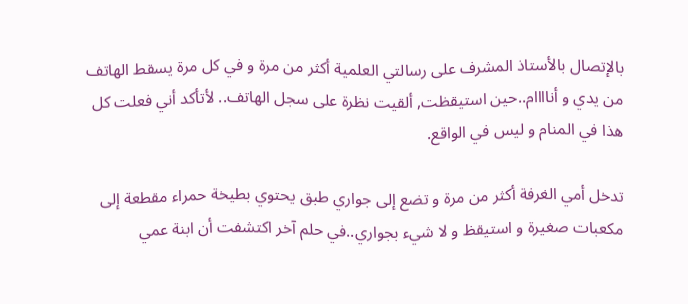بالإتصال بالأستاذ المشرف على رسالتي العلمية أكثر من مرة و في كل مرة يسقط الهاتف من يدي و أناااام..حين استيقظت, ألقيت نظرة على سجل الهاتف.. لأتأكد أني فعلت كل هذا في المنام و ليس في الواقع.

تدخل أمي الغرفة أكثر من مرة و تضع إلى جواري طبق يحتوي بطيخة حمراء مقطعة إلى مكعبات صغيرة و استيقظ و لا شيء بجواري..في حلم آخر اكتشفت أن ابنة عمي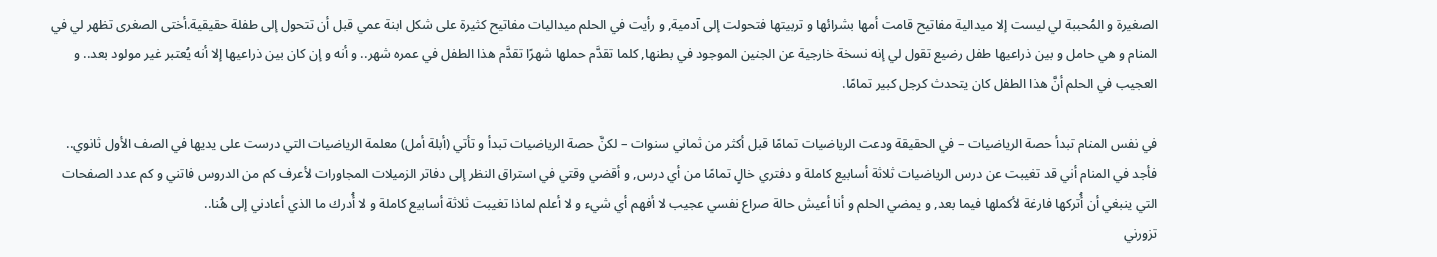الصغيرة و المُحببة لي ليست إلا ميدالية مفاتيح قامت أمها بشرائها و تربيتها فتحولت إلى آدمية, و رأيت في الحلم ميداليات مفاتيح كثيرة على شكل ابنة عمي قبل أن تتحول إلى طفلة حقيقية.أختى الصغرى تظهر لي في المنام و هي حامل و بين ذراعيها طفل رضيع تقول لي إنه نسخة خارجية عن الجنين الموجود في بطنها, كلما تقدَّم حملها شهرًا تقدَّم هذا الطفل في عمره شهر.. و أنه و إن كان بين ذراعيها إلا أنه يُعتبر غير مولود بعد.. و العجيب في الحلم أنَّ هذا الطفل كان يتحدث كرجل كبير تمامًا.

في نفس المنام تبدأ حصة الرياضيات – في الحقيقة ودعت الرياضيات تمامًا قبل أكثر من ثماني سنوات – لكنَّ حصة الرياضيات تبدأ و تأتي (أبلة أمل) معلمة الرياضيات التي درست على يديها في الصف الأول ثانوي.. فأجد في المنام أني قد تغيبت عن درس الرياضيات ثلاثة أسابيع كاملة و دفتري خالٍ تمامًا من أي درس, و أقضي وقتي في استراق النظر إلى دفاتر الزميلات المجاورات لأعرف كم من الدروس فاتني و كم عدد الصفحات التي ينبغي أن أُتركها فارغة لأكملها فيما بعد, و يمضي الحلم و أنا أعيش حالة صراع نفسي عجيب لا أفهم أي شيء و لا أعلم لماذا تغيبت ثلاثة أسابيع كاملة و لا أُدرك ما الذي أعادني إلى هُنا..
تزورني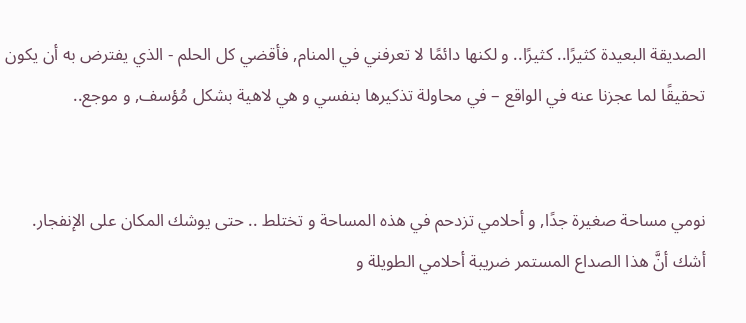الصديقة البعيدة كثيرًا.. كثيرًا.. و لكنها دائمًا لا تعرفني في المنام, فأقضي كل الحلم - الذي يفترض به أن يكون تحقيقًا لما عجزنا عنه في الواقع – في محاولة تذكيرها بنفسي و هي لاهية بشكل مُؤسف, و موجع..


نومي مساحة صغيرة جدًا, و أحلامي تزدحم في هذه المساحة و تختلط .. حتى يوشك المكان على الإنفجار.
أشك أنَّ هذا الصداع المستمر ضريبة أحلامي الطويلة و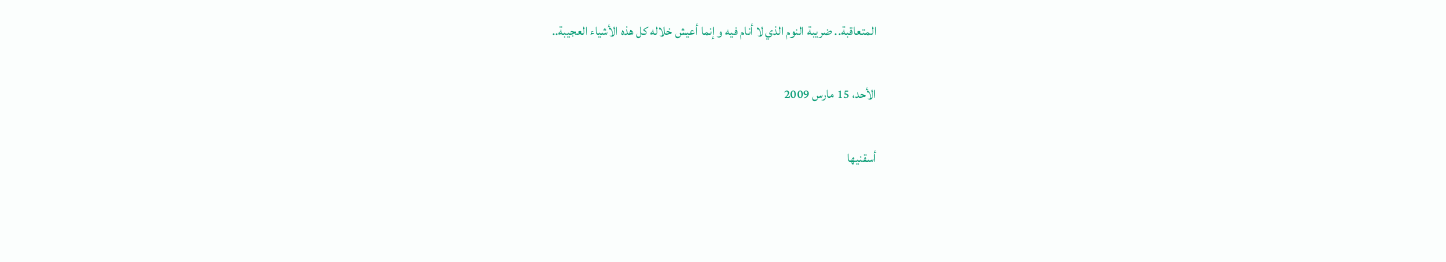المتعاقبة.. ضريبة النوم الذي لا أنام فيه و إنما أعيش خلاله كل هذه الأشياء العجيبة..

الأحد، 15 مارس 2009

أسقنيها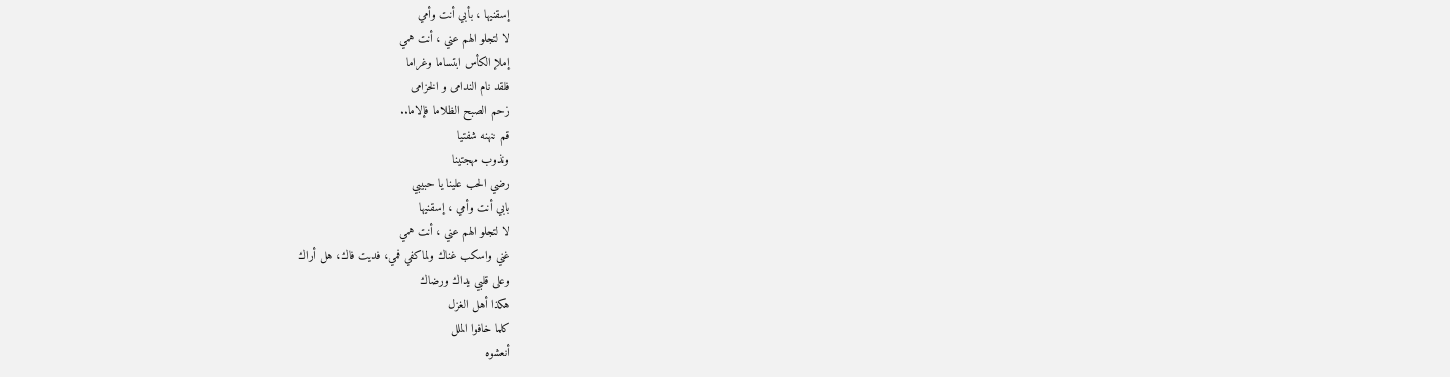إسقنيها ، بأبي أنت وأمي
لا لتجلو الهم عني ، أنت همي
إملإ الكأس ابتساما وغراما
فلقد نام الندامى و الخزامى
زحم الصبح الظلاما فإلاما..
قم ننهنه شفتيا
ونذوب مهجتينا
رضي الحب علينا يا حبيبي
بابي أنت وأمي ، إسقنيها
لا لتجلو الهم عني ، أنت همي
غني واسكب غناك ولماكفي فمي، فديت فاك، هل أراك
وعلى قلبي يداك ورضاك
هكذا أهل الغزل
كلما خافوا الملل
أنعشوه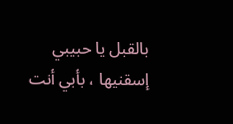بالقبل يا حبيبي
إسقنيها ، بأبي أنت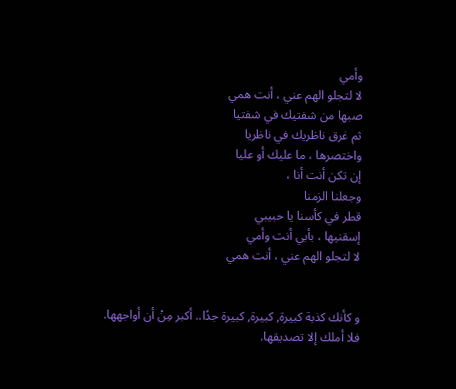وأمي
لا لتجلو الهم عني ، أنت همي
صبها من شفتيك في شفتيا
ثم غرق ناظريك في ناظريا
واختصرها ، ما عليك أو عليا
إن تكن أنت أنا ،
وجعلنا الزمنا
قطر في كأسنا يا حبيبي
إسقنيها ، بأبي أنت وأمي
لا لتجلو الهم عني ، أنت همي


و كأنك كذبة كبيرة, كبيرة, كبيرة جدًا.. أكبر مِنْ أن أواجهها.
فلا أملك إلا تصديقها.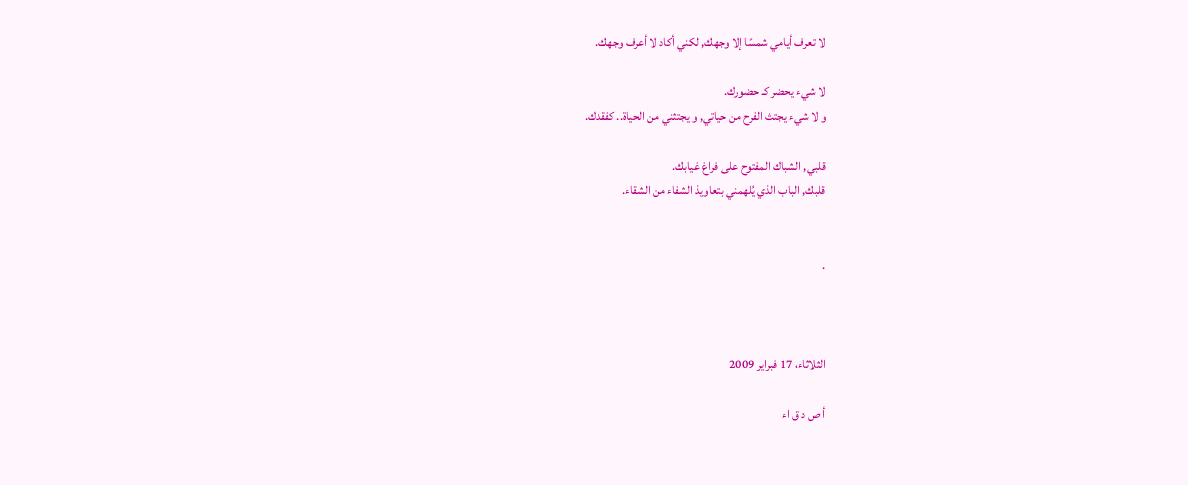لا تعرف أيامي شمسًا إلا وجهك, لكني أكاد لا أعرف وجهك.

لا شيء يحضر كـ حضورك.
و لا شيء يجتث الفرح من حياتي, و يجتثني من الحياة.. كفقدك.

قلبي, الشباك المفتوح على فراغ غيابك.
قلبك, الباب الذي يُلهمني بتعاويذ الشفاء من الشقاء.


.



الثلاثاء، 17 فبراير 2009

أ ص د ق اء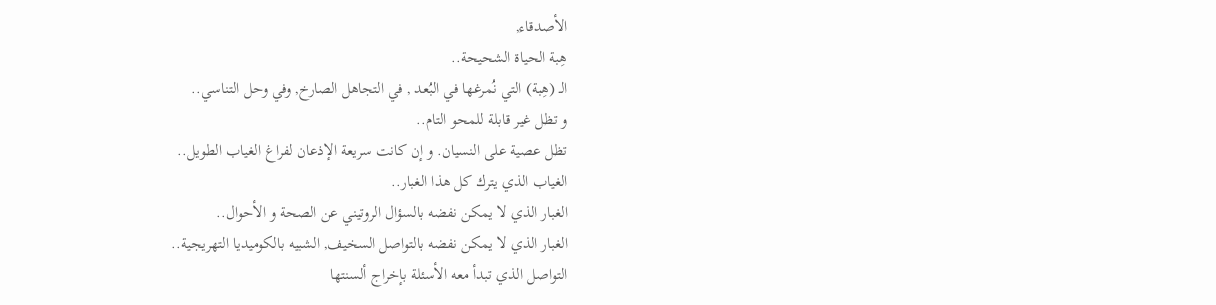الأصدقاء,
هِبة الحياة الشحيحة..
الـ (هِبة) التي نُمرغها في البُعد , في التجاهل الصارخ, وفي وحل التناسي..
و تظل غير قابلة للمحو التام..
تظل عصية على النسيان. و إن كانت سريعة الإذعان لفراغ الغياب الطويل..
الغياب الذي يترك كل هذا الغبار..
الغبار الذي لا يمكن نفضه بالسؤال الروتيني عن الصحة و الأحوال..
الغبار الذي لا يمكن نفضه بالتواصل السخيف, الشبيه بالكوميديا التهريجية..
التواصل الذي تبدأ معه الأسئلة بإخراج ألسنتها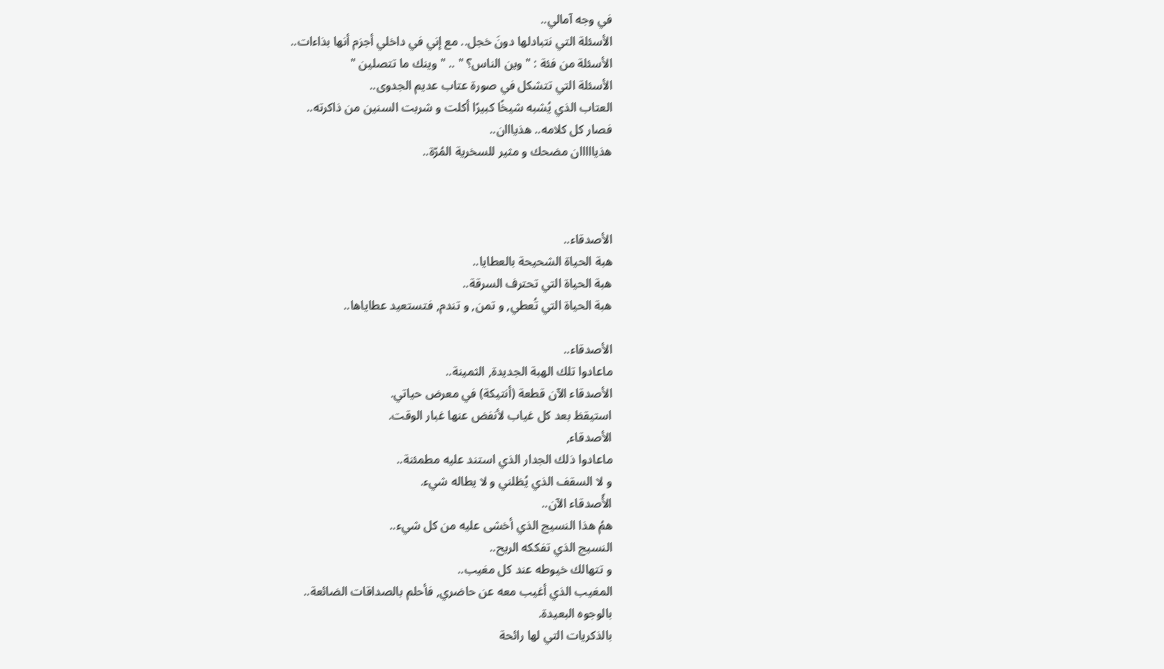في وجه آمالي..
الأسئلة التي نتبادلها دونَ خجل.. مع إني في داخلي أجزم أنها بذاءات..
الأسئلة من فئة : " وين الناس؟ " .. " وينك ما تتصلين "
الأسئلة التي تتشكل في صورة عتاب عديم الجدوى..
العتاب الذي يُشبه شيخًا كبيرًا أكلت و شربت السنين من ذاكرته..
فصار كل كلامه.. هذيااان..
هذيااااان مضحك و مثير للسخرية المُرّة..



الأصدقاء..
هبة الحياة الشحيحة بالعطايا..
هبة الحياة التي تحترف السرقة..
هبة الحياة التي تُعطي, و تمن, و تندم, فتستعيد عطاياها..

الأصدقاء..
ماعادوا تلك الهبة الجديدة, الثمينة..
الأصدقاء الآن قطعة (أنتيكة) في معرض حياتي.
استيقظ بعد كل غياب لأنفض عنها غبار الوقت.
الأصدقاء,
ماعادوا ذلك الجدار الذي استند عليه مطمئنة..
و لا السقف الذي يُظلني و لا يطاله شيء.
الأًصدقاء الآن..
همُ هذا النسيج الذي أخشى عليه من كل شيء..
النسيج الذي تفككه الريح..
و تتهالك خيوطه عند كل مغيب..
المغيب الذي أغيب معه عن حاضري, فأحلم بالصداقات الضائعة..
بالوجوه البعيدة.
بالذكريات التي لها رائحة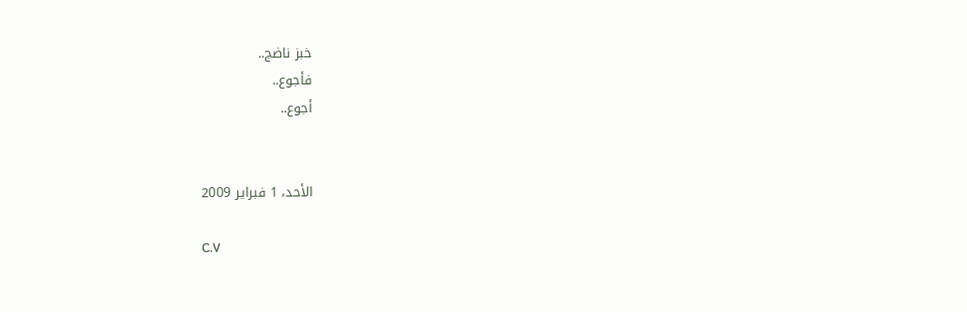خبز ناضج..
فأجوع..
أجوع..


الأحد، 1 فبراير 2009

C.V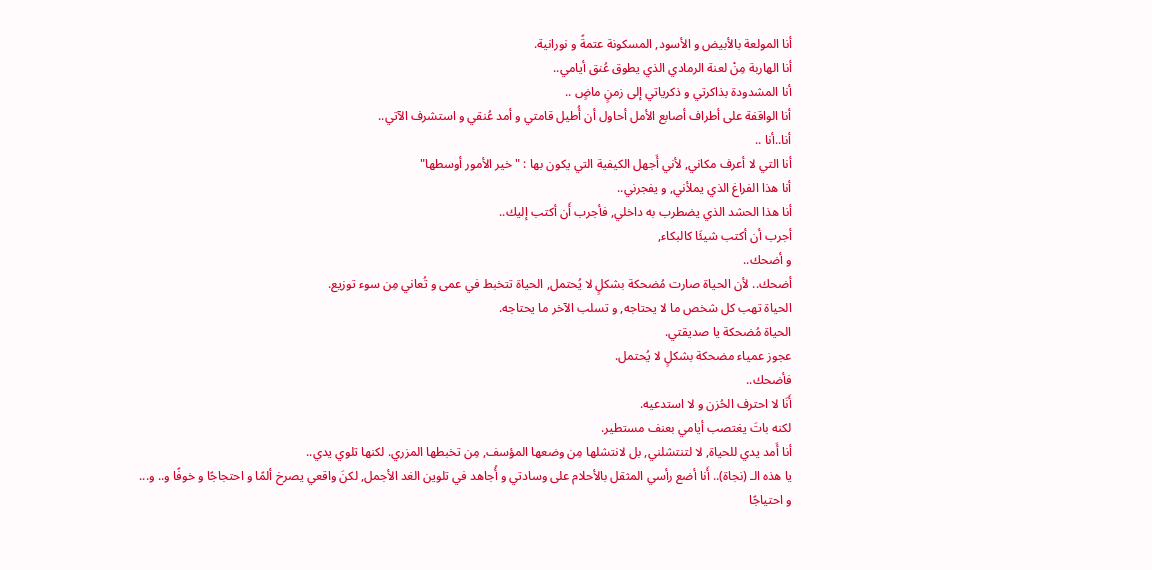أنا المولعة بالأبيض و الأسود, المسكونة عتمةً و نورانية.
أنا الهاربة مِنْ لعنة الرمادي الذي يطوق عُنق أيامي..
أنا المشدودة بذاكرتي و ذكرياتي إلى زمنٍ ماضٍ ..
أنا الواقفة على أطراف أصابع الأمل أحاول أن أُطيل قامتي و أمد عُنقي و استشرف الآتي..
أنا..أنا ..
أنا التي لا أعرف مكاني, لأني أَجهل الكيفية التي يكون بها : " خير الأمور أوسطها"
أنا هذا الفراغ الذي يملأني, و يفجرني..
أنا هذا الحشد الذي يضطرب به داخلي, فأجرب أَن أكتب إليك..
أجرب أن أكتب شيئَا كالبكاء,
و أضحك..
أضحك.. لأن الحياة صارت مُضحكة بشكلٍ لا يُحتمل, الحياة تتخبط في عمى و تُعاني مِن سوء توزيع.
الحياة تهب كل شخص ما لا يحتاجه, و تسلب الآخر ما يحتاجه.
الحياة مُضحكة يا صديقتي.
عجوز عمياء مضحكة بشكلٍ لا يُحتمل.
فأضحك..
أَنَا لا احترف الحُزن و لا استدعيه.
لكنه باتَ يغتصب أيامي بعنف مستطير.
أنا أَمد يدي للحياة, لا لتنتشلني, بل لانتشلها مِن وضعها المؤسف, مِن تخبطها المزري. لكنها تلوي يدي..
يا هذه الـ (نجاة).. أَنا أضع رأسي المثقل بالأحلام على وسادتي و أُجاهد في تلوين الغد الأجمل, لكنَ واقعي يصرخ ألمًا و احتجاجًا و خوفًا و.. و...
و احتياجًا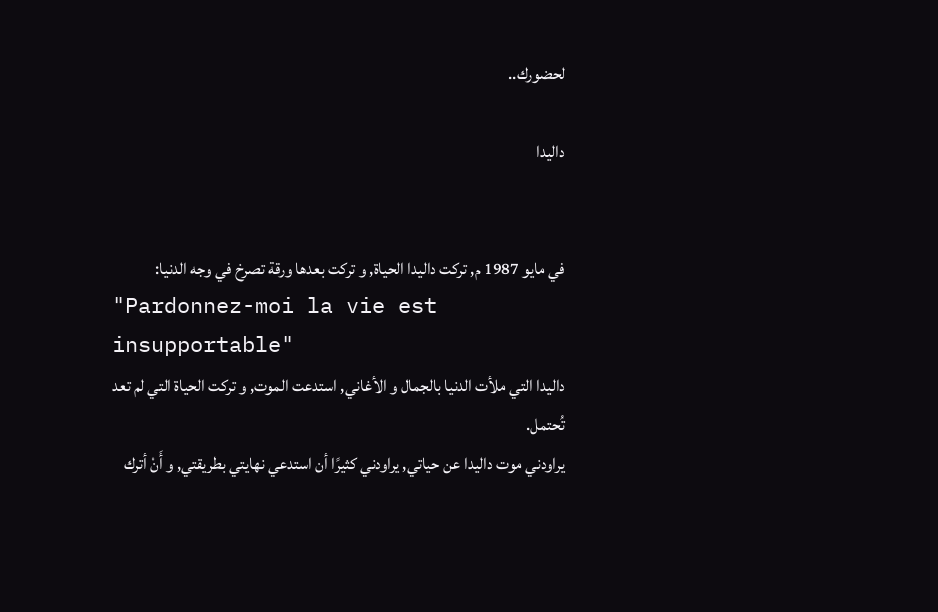لحضورك..

داليدا


في مايو 1987 م, تركت داليدا الحياة, و تركت بعدها ورقة تصرخ في وجه الدنيا:
"Pardonnez-moi la vie est insupportable"
داليدا التي ملأت الدنيا بالجمال و الأغاني, استدعت الموت, و تركت الحياة التي لم تعد تُحتمل.
يراودني موت داليدا عن حياتي, يراودني كثيرًا أن استدعي نهايتي بطريقتي, و أَنْ أترك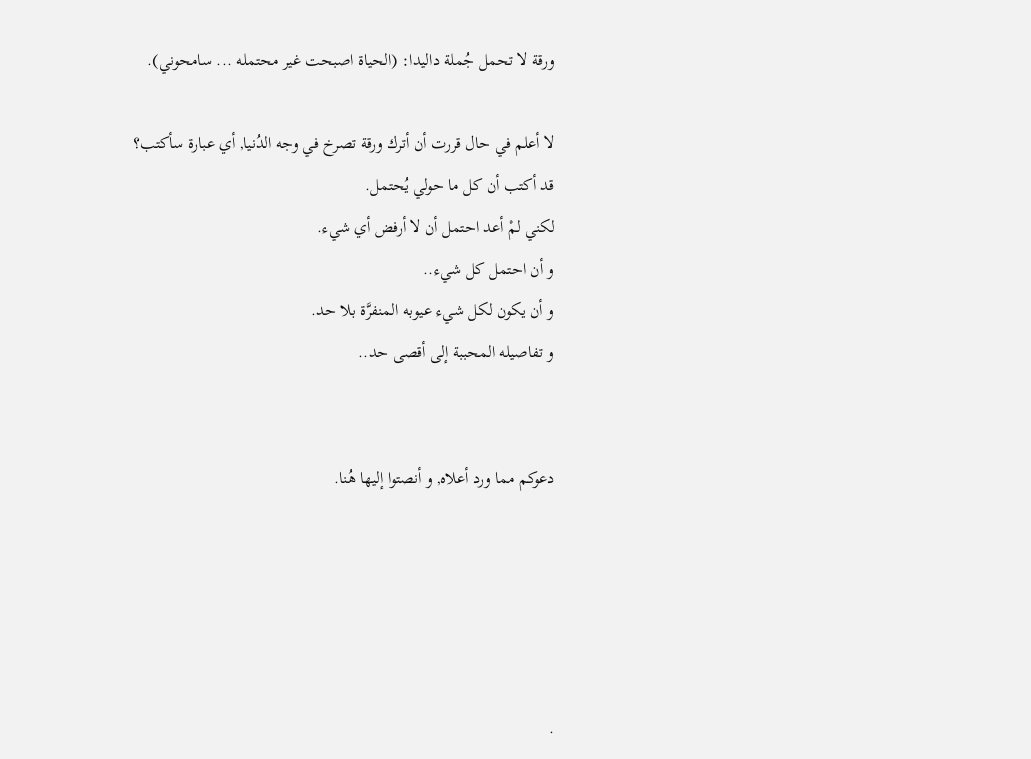ورقة لا تحمل جُملة داليدا: (الحياة اصبحت غير محتمله ... سامحوني).

لا أعلم في حال قررت أن أترك ورقة تصرخ في وجه الدُنيا, أي عبارة سأكتب؟
قد أكتب أن كل ما حولي يُحتمل.
لكني لمْ أعد احتمل أن لا أرفض أي شيء.
و أن احتمل كل شيء..
و أن يكون لكل شيء عيوبه المنفرَّة بلا حد.
و تفاصيله المحببة إلى أقصى حد..


دعوكم مما ورد أعلاه, و أنصتوا إليها هُنا.





.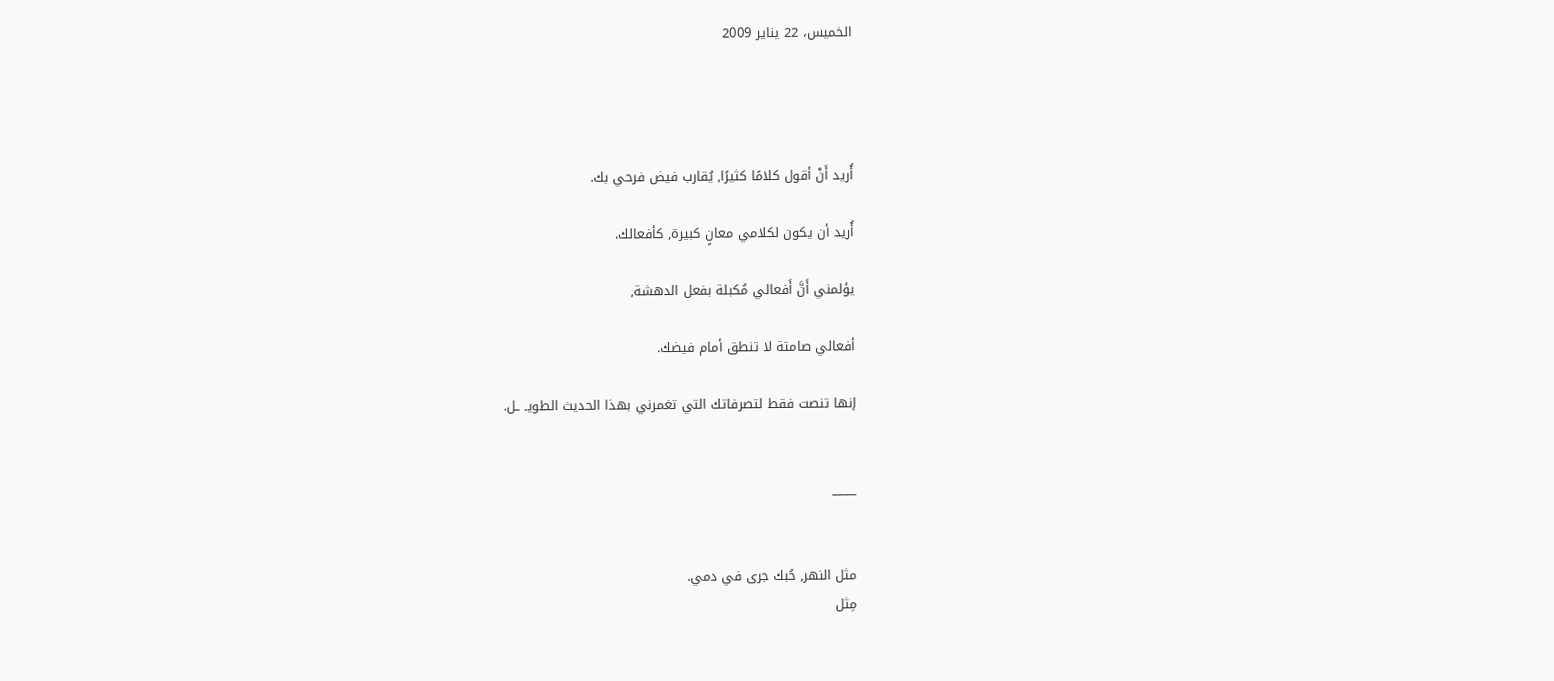الخميس، 22 يناير 2009




أُريد أَنْ أقول كلامًا كثيرًا, يُقارب فيض فرحي بك.

أُريد أن يكون لكلامي معانٍ كبيرة, كأفعالك.

يؤلمني أَنَّ أَفعالي مُكبلة بفعل الدهشة,

أفعالي صامتة لا تنطق أمام فيضك.

إنها تنصت فقط لتصرفاتك التي تغمرني بهذا الحديث الطويـ ـل.


____


مثل النهر, حُبك جرى في دمي.
مِثل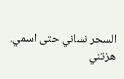السحر نساني حتى اسمي.
هزتني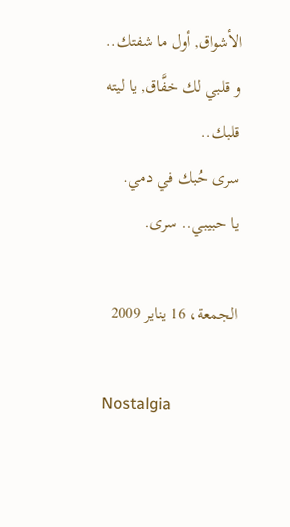الأشواق, أول ما شفتك..
و قلبي لك خفَّاق, يا ليته قلبك..
سرى حُبك في دمي.
يا حبيبي.. سرى.

الجمعة، 16 يناير 2009

Nostalgia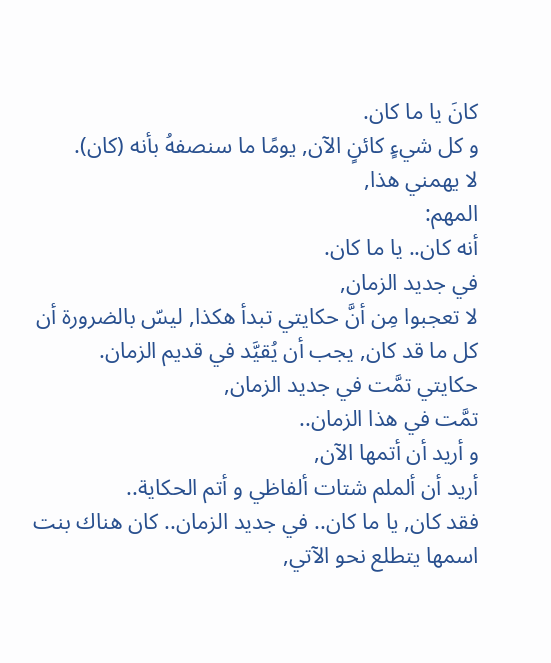كانَ يا ما كان.
و كل شيءٍ كائنٍ الآن, يومًا ما سنصفهُ بأنه (كان).
لا يهمني هذا,
المهم:
أنه كان.. يا ما كان.
في جديد الزمان,
لا تعجبوا مِن أنَّ حكايتي تبدأ هكذا, ليسّ بالضرورة أن كل ما قد كان, يجب أن يُقيَّد في قديم الزمان.
حكايتي تمَّت في جديد الزمان,
تمَّت في هذا الزمان..
و أريد أن أتمها الآن,
أريد أن ألملم شتات ألفاظي و أتم الحكاية..
فقد كان, يا ما كان.. في جديد الزمان.. كان هناك بنت اسمها يتطلع نحو الآتي,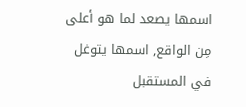اسمها يصعد لما هو أعلى مِن الواقع, اسمها يتوغل في المستقبل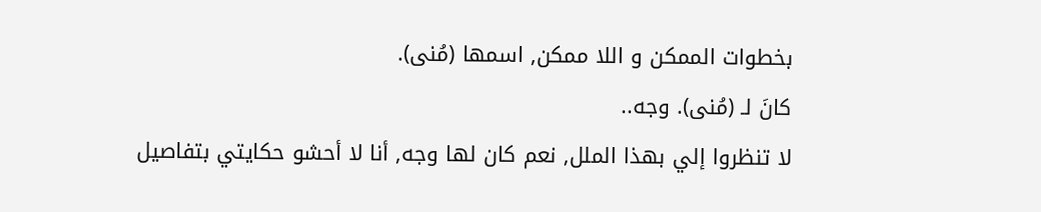بخطوات الممكن و اللا ممكن, اسمها (مُنى).
كانَ لـ (مُنى). وجه..
لا تنظروا إلي بهذا الملل, نعم كان لها وجه, أنا لا أحشو حكايتي بتفاصيل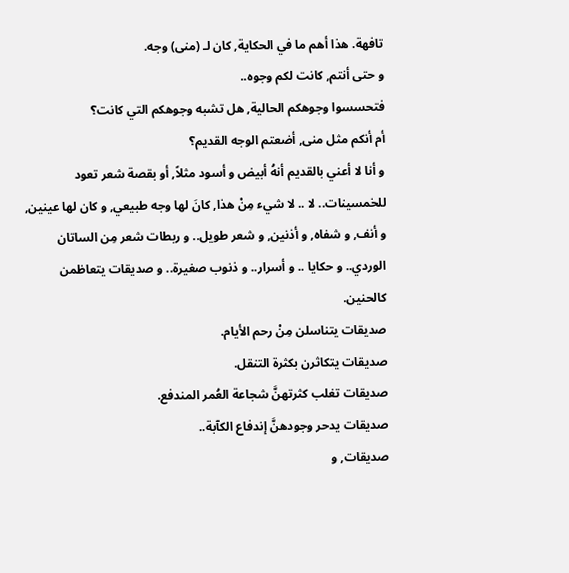تافهة. هذا أهم ما في الحكاية, كان لـ (منى) وجه.
و حتى أنتم, كانت لكم وجوه..
فتحسسوا وجوهكم الحالية, هل تشبه وجوهكم التي كانت؟
أم أنكم مثل منى, أضعتم الوجه القديم؟
و أنا لا أعني بالقديم أنهُ أبيض و أسود مثلاً, أو بقصة شعر تعود للخمسينات.. لا .. لا شيء مِنْ هذا, كانَ لها وجه طبيعي, و كان لها عينين, و أنف, و شفاه, و أذنين, و شعر طويل.. و ربطات شعر مِن الساتان الوردي.. و حكايا .. و أسرار.. و ذنوب صغيرة.. و صديقات يتعاظمن كالحنين.
صديقات يتناسلن مِنْ رحم الأيام.
صديقات يتكاثرن بكثرة التنقل.
صديقات تغلب كثرتهنَّ شجاعة العُمر المندفع.
صديقات يدحر وجودهنَّ إندفاع الكآبة..
صديقات, و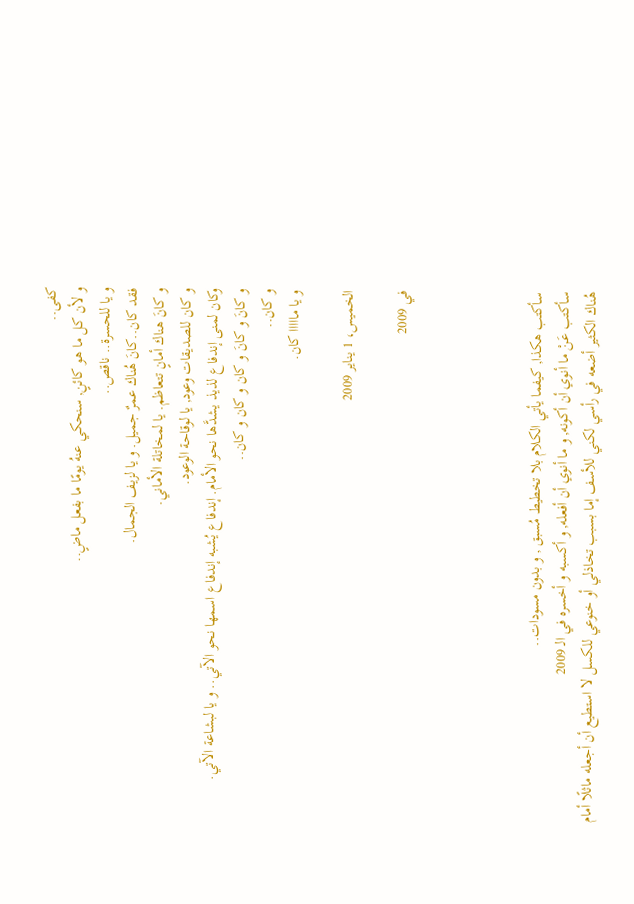كفى..
و لأن كل ما هو كائنٍ, سنحكي عنهُ يومًا ما بفعل ماضٍ..
و يا للحسرة.. ناقص..
فقد كان..كانَ هُناك عمرٌ جميل. و يا لزيف الجمال.
و كانَ هناك أمانٍ تتعاظم. يا لمخاتلة الأماني.
و كان للصديقات وعود, يا لوقاحة الوعود.
وكان لمنى إندفاع لذيذ يشدَّها نحو الأمام. إندفاع يُشبه إندفاع اسمها نحو الآتي.. و يا لبشاعة الآتي.
و كانَ و كانَ و كان و كان و كان..
و كان..
و يا مااااا كان.

الخميس، 1 يناير 2009

في 2009




سأكتب هكذا, كيفما يأتي الكلام بلا تخطيط مُسبق , و بدون مسودات..
سأكتب عَنْ ما أنوي أن أكونه, و ما أنوي أن أفعله, و أكسبه و أخسره في الـ 2009
هُناك الكثير أضعه في رأسي لكني للأسف إما بسبب تخاذلي أو خنوعي للكسل لا استطيع أن أجعله ماثلًا أمام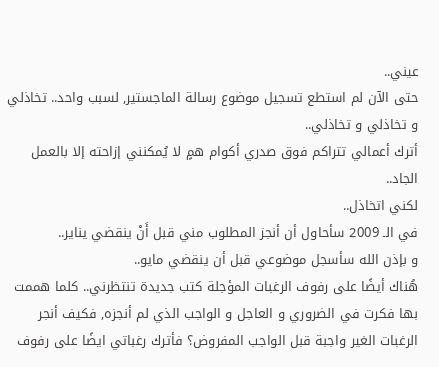عيني..
حتى الآن لم استطع تسجيل موضوع رسالة الماجستير, لسبب واحد.. تخاذلي و تخاذلي و تخاذلي..
أترك أعمالي تتراكم فوق صدري أكوام همٍ لا يُمكنني إزاحته إلا بالعمل الجاد..
لكني اتخاذل..
في الـ 2009 سأحاول أن أنجز المطلوب مني قبل أَنْ ينقضي يناير..
و بإذن الله سأسجل موضوعي قبل أن ينقضي مايو..
هُناك أيضًا على رفوف الرغبات المؤجلة كتب جديدة تنتظرني.. كلما هممت بها فكرت في الضروري و العاجل و الواجب الذي لم أنجزه, فكيف أنجر الرغبات الغير واجبة قبل الواجب المفروض؟ فأترك رغباتي ايضًا على رفوف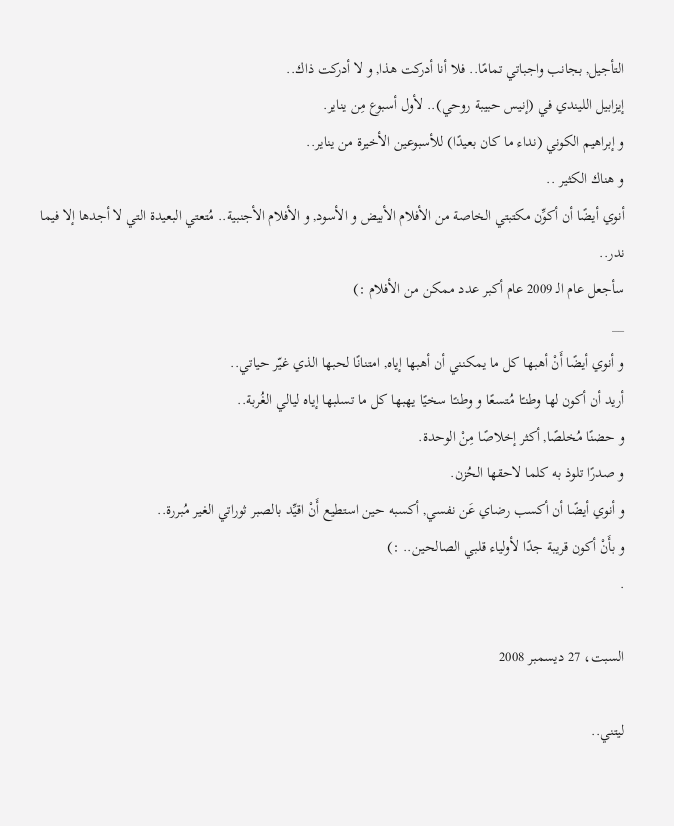التأجيل, بجانب واجباتي تمامًا.. فلا أنا أدركت هذا, و لا أدركت ذاك..
إيزابيل الليندي في (إنيس حبيبة روحي).. لأول أسبوع مِن يناير.
و إبراهيم الكوني (نداء ما كان بعيدًا) للأسبوعين الأخيرة من يناير..
و هناك الكثير ..
أنوي أيضًا أن أكوِّن مكتبتي الخاصة من الأفلام الأبيض و الأسود, و الأفلام الأجنبية.. مُتعتي البعيدة التي لا أجدها إلا فيما ندر..
سأجعل عام الـ 2009 عام أكبر عدد ممكن من الأفلام :)
__
و أنوي أيضًا أَنْ أهبها كل ما يمكنني أن أهبها إياه, امتنانًا لحبها الذي غيّر حياتي..
أريد أن أكون لها وطنـًا مُتسعًا و وطنـًا سخيًا يهبها كل ما تسلبها إياه ليالي الغُربة..
و حضنًا مُخلصًا, أكثر إخلاصًا مِنْ الوحدة.
و صدرًا تلوذ به كلما لاحقها الحُزن.
و أنوي أيضًا أن أكسب رضاي عَن نفسي, أكسبه حين استطيع أَنْ اقيِّد بالصبر ثوراتي الغير مُبررة..
و بأَنْ أكون قريبة جدًا لأولياء قلبي الصالحين.. :)
.

السبت، 27 ديسمبر 2008

ليتني..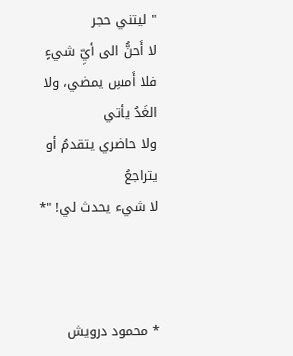" ليتني حجر
لا أَحنُّ الى أيِّ شيءٍ
فلا أَمسِ يمضي، ولا الغَدُ يأتي
ولا حاضري يتقدمُ أو يتراجعُ
لا شيء يحدث لي! "*



* محمود درويش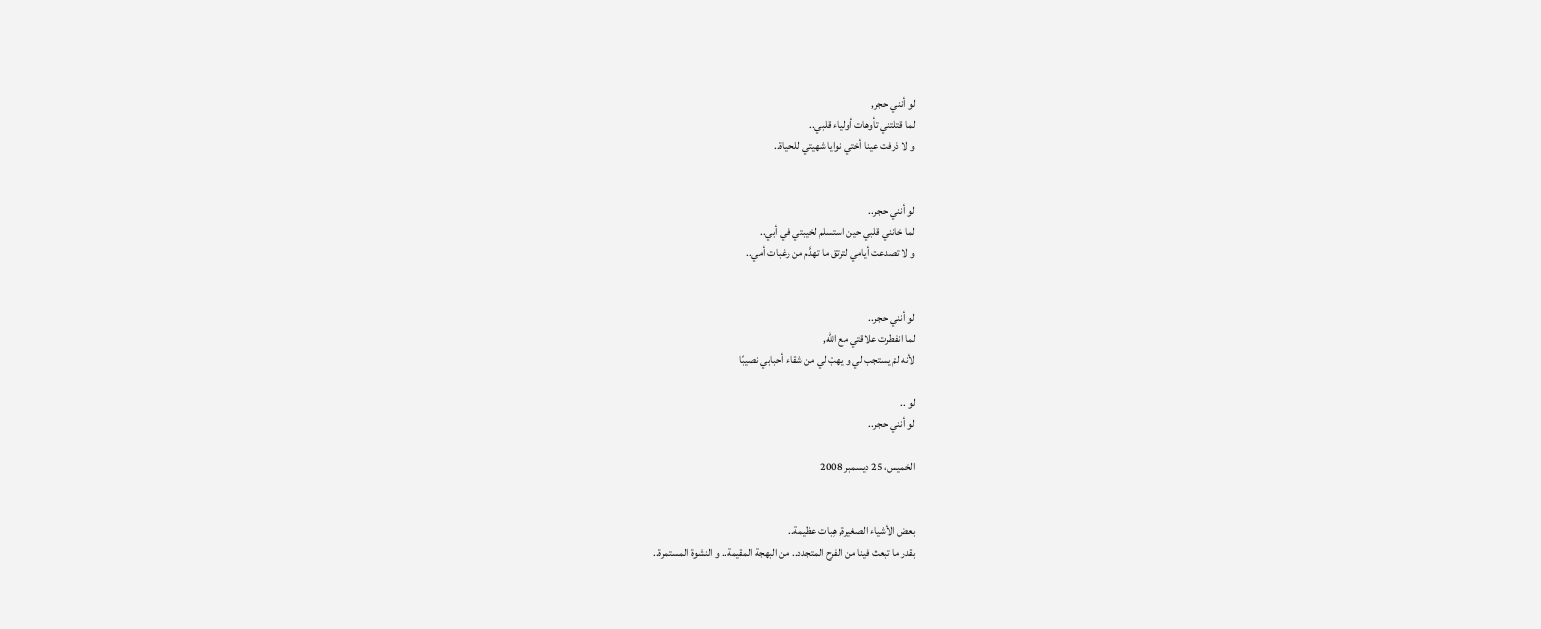لو أنني حجر,
لما قتلتني تأوهات أولياء قلبي..
و لا ذرفت عينا أختي نوايا شهيتي للحياة..


لو أنني حجر..
لما خانني قلبي حين استسلم لخيبتي في أبي..
و لا تصدعت أيامي لترتق ما تهدَّم من رغبات أمي..


لو أنني حجر..
لما انفطرت علاقتي مع الله,
لأنه لمْ يستجب لي و يهبْ لي من شقاء أحبابي نصيبًا

لو ..
لو أنني حجر..

الخميس، 25 ديسمبر 2008


بعض الأشياء الصغيرة, هِبات عظيمة..
بقدر ما تبعث فينا من الفرح المتجدد.. من البهجة المقيمة.. و النشوة المستمرة..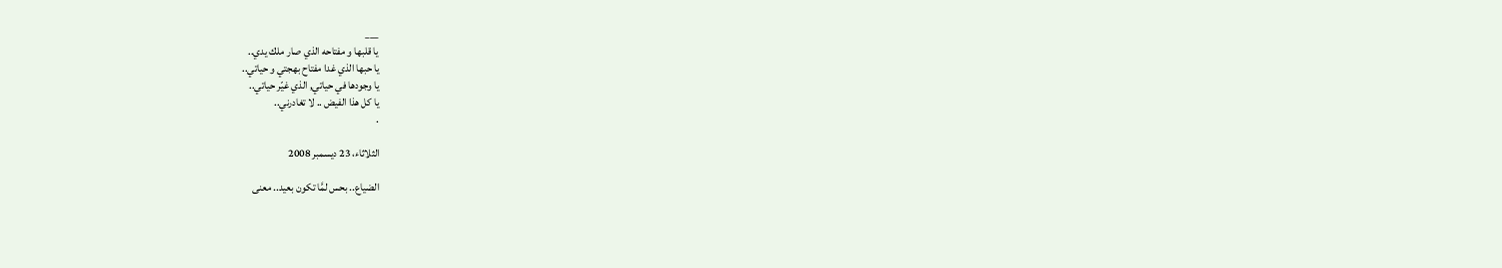___
يا قلبها و مفتاحه الذي صار ملك يدي..
يا حبها الذي غدا مفتاح بهجتي و حياتي..
يا وجودها في حياتي, الذي غيّر حياتي..
يا كل هذا الفيض .. لا تغادرني..
.

الثلاثاء، 23 ديسمبر 2008

الضياع.. بحس لمَّا تكون بعيد.. معنى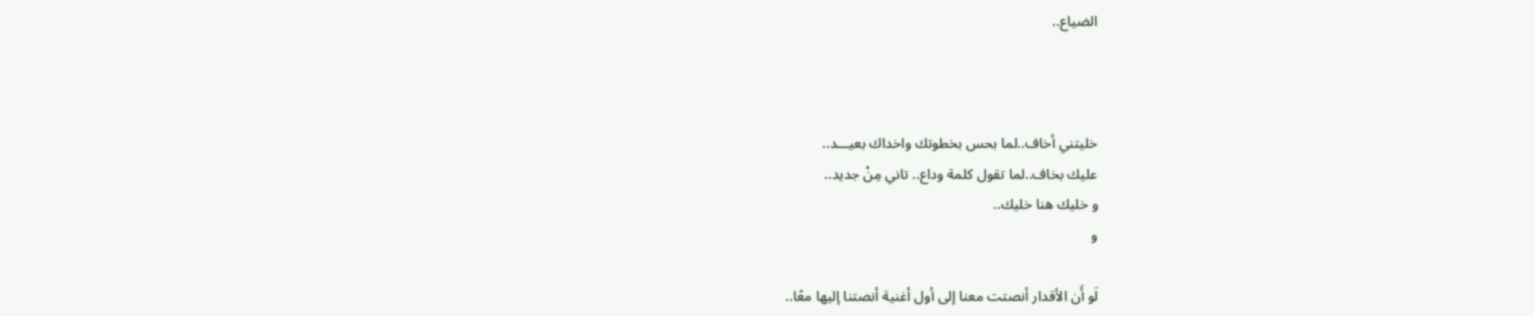الضياع..



خليتني أخاف..لما بحس بخطوتك واخداك بعيـــد..
عليك بخاف..لما تقول كلمة وداع.. تاني مِنْ جديد..
و خليك هنا خليك..
و

لَو أَن الأقدار أنصتت معنا إلى أول أغنية أنصتنا إليها معًا..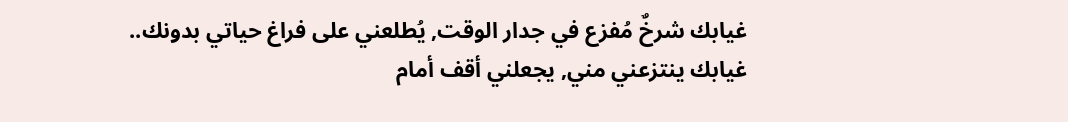غيابك شرخٌ مُفزع في جدار الوقت, يُطلعني على فراغ حياتي بدونك..
غيابك ينتزعني مني, يجعلني أقف أمام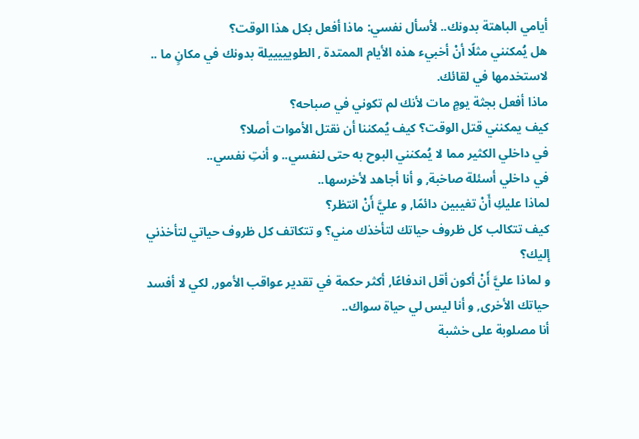أيامي الباهتة بدونك.. لأسأل نفسي: ماذا أفعل بكل هذا الوقت؟
هل يُمكنني مثلًا أنْ أخبيء هذه الأيام الممتدة , الطويييييلة بدونك في مكانٍ ما .. لاستخدمها في لقائك.
ماذا أفعل بجثة يومٍ مات لأنك لم تكوني في صباحه؟
كيف يمكنني قتل الوقت؟ كيف يُمكننا أن نقتل الأموات أصلا؟
في داخلي الكثير مما لا يُمكنني البوح به حتى لنفسي.. و أنتِ نفسي..
في داخلي أسئلة صاخبة, و أنا أجاهد لأخرسها..
لماذا عليكِ أَنْ تغيبين دائمًا, و عليَّ أَنْ انتظر؟
كيف تتكالب كل ظروف حياتك لتأخذك مني؟ و تتكاتف كل ظروف حياتي لتأخذني إليك؟
و لماذا عليَّ أَنْ أكون أقل اندفاعًا, أكثر حكمة في تقدير عواقب الأمور, لكي لا أفسد حياتك الأخرى, و أنا ليس لي حياة سواك..
أنا مصلوبة على خشبة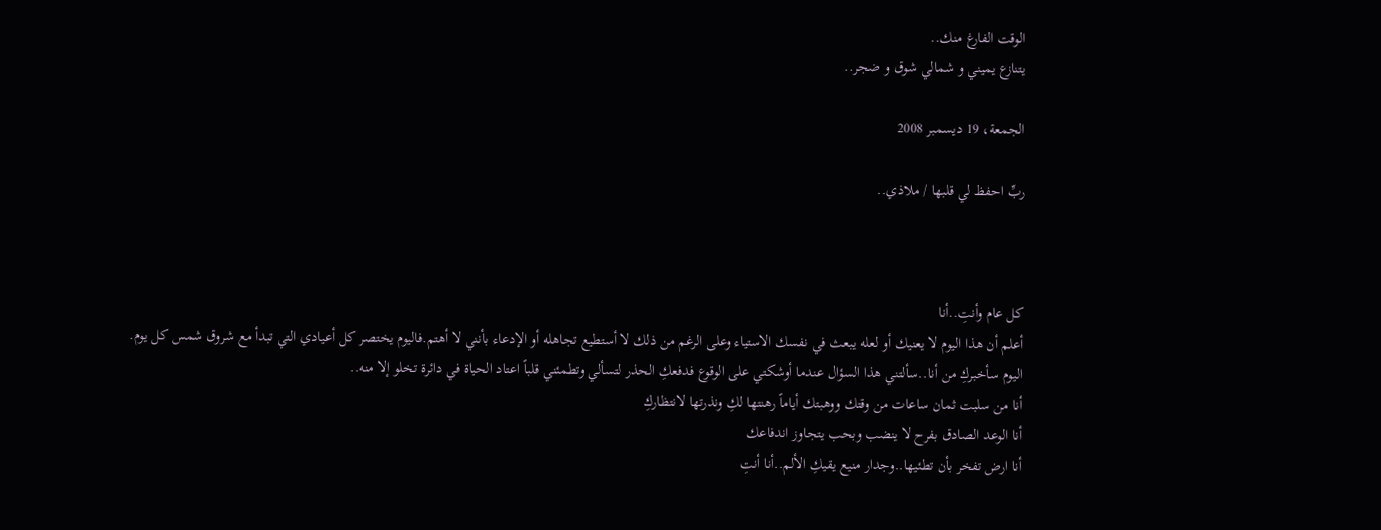الوقت الفارغ منك..
يتنازع يميني و شمالي شوق و ضجر..

الجمعة، 19 ديسمبر 2008

ربِّ احفظ لي قلبها / ملاذي..



كل عام وأنتِ..أنا
أعلم أن هذا اليوم لا يعنيك أو لعله يبعث في نفسك الاستياء وعلى الرغم من ذلك لا أستطيع تجاهله أو الإدعاء بأنني لا أهتم.فاليوم يختصر كل أعيادي التي تبدأ مع شروق شمس كل يوم.
اليوم سأخبركِ من أنا..سألتني هذا السؤال عندما أوشكتي على الوقوع فدفعكِ الحذر لتسألي وتطمئني قلباً اعتاد الحياة في دائرة تخلو إلا منه..
أنا من سلبت ثمان ساعات من وقتك ووهبتك أياماً رهنتها لكِ ونذرتها لانتظاركِ
أنا الوعد الصادق بفرح لا ينضب وبحب يتجاوز اندفاعك
أنا ارض تفخر بأن تطئيها..وجدار منيع يقيكِ الألم..أنا أنتِ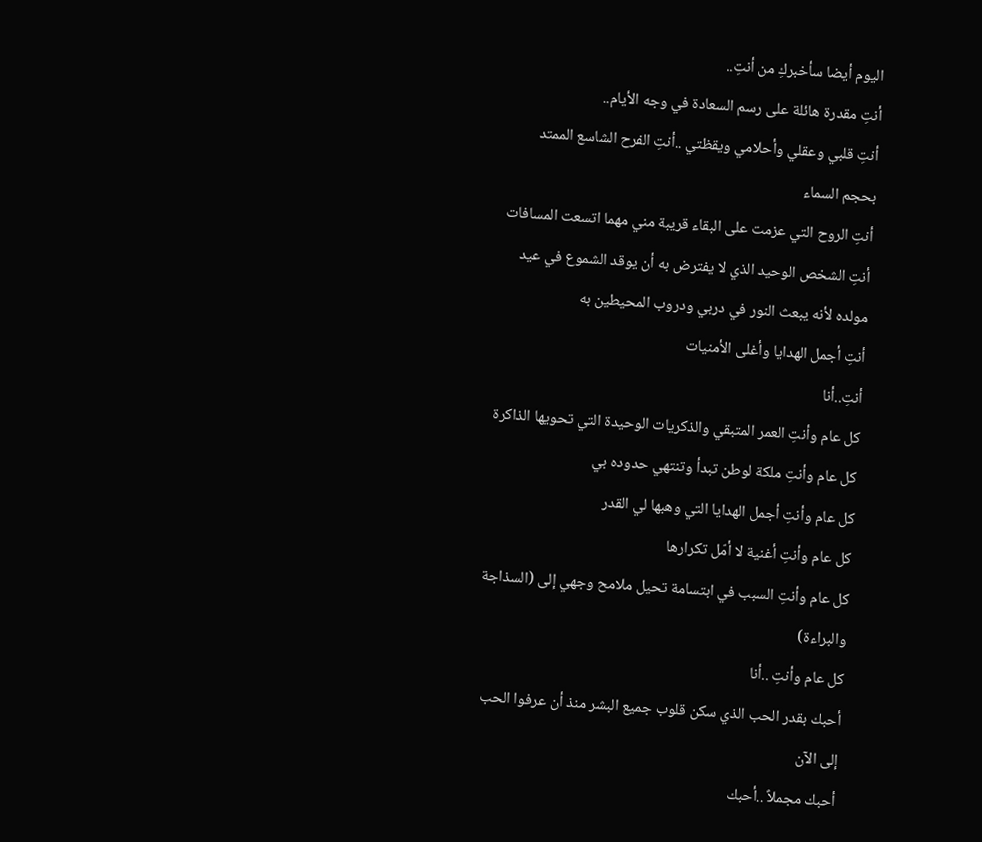اليوم أيضا سأخبركِ من أنتِ..
أنتِ مقدرة هائلة على رسم السعادة في وجه الأيام..
أنتِ قلبي وعقلي وأحلامي ويقظتي ..أنتِ الفرح الشاسع الممتد بحجم السماء
أنتِ الروح التي عزمت على البقاء قريبة مني مهما اتسعت المسافات
أنتِ الشخص الوحيد الذي لا يفترض به أن يوقد الشموع في عيد مولده لأنه يبعث النور في دربي ودروب المحيطين به
أنتِ أجمل الهدايا وأغلى الأمنيات
أنتِ..أنا
كل عام وأنتِ العمر المتبقي والذكريات الوحيدة التي تحويها الذاكرة
كل عام وأنتِ ملكة لوطن تبدأ وتنتهي حدوده بي
كل عام وأنتِ أجمل الهدايا التي وهبها لي القدر
كل عام وأنتِ أغنية لا أمّل تكرارها
كل عام وأنتِ السبب في ابتسامة تحيل ملامح وجهي إلى (السذاجة والبراءة)
كل عام وأنتِ ..أنا
أحبك بقدر الحب الذي سكن قلوب جميع البشر منذ أن عرفوا الحب إلى الآن
أحبك مجملاً ..أحبك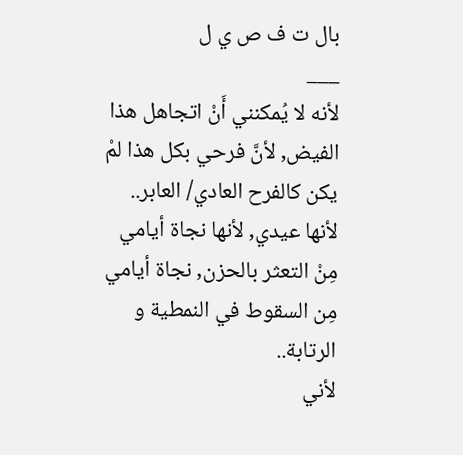بال ت ف ص ي ل
___
لأنه لا يُمكنني أَنْ اتجاهل هذا الفيض, لأنَّ فرحي بكل هذا لمْ يكن كالفرح العادي/ العابر..
لأنها عيدي, لأنها نجاة أيامي مِنْ التعثر بالحزن, نجاة أيامي مِن السقوط في النمطية و الرتابة..
لأني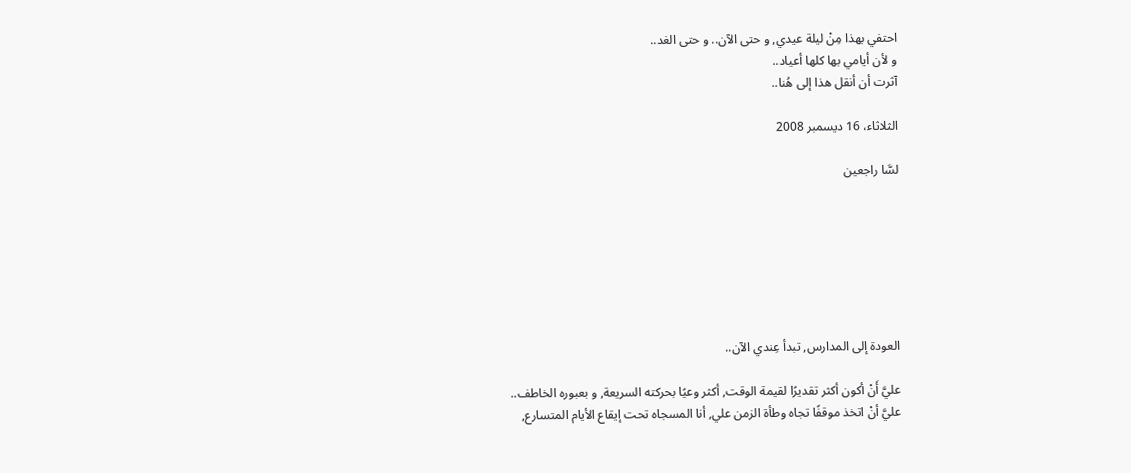احتفي بهذا مِنْ ليلة عيدي, و حتى الآن.. و حتى الغد..
و لأن أيامي بها كلها أعياد..
آثرت أن أنقل هذا إلى هُنا..

الثلاثاء، 16 ديسمبر 2008

لسَّا راجعين







العودة إلى المدارس, تبدأ عِندي الآن..

عليَّ أَنْ أكون أكثر تقديرًا لقيمة الوقت, أكثر وعيًا بحركته السريعة, و بعبوره الخاطف..
عليَّ أنْ اتخذ موقفًا تجاه وطأة الزمن علي, أنا المسجاه تحت إيقاع الأيام المتسارع,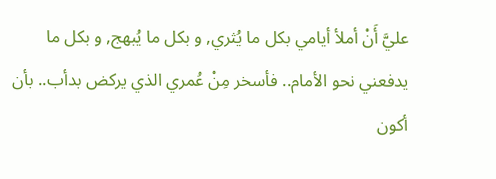عليَّ أَنْ أملأ أيامي بكل ما يُثري, و بكل ما يُبهج, و بكل ما يدفعني نحو الأمام.. فأسخر مِنْ عُمري الذي يركض بدأب.. بأن أكون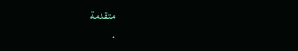متقدمة
.